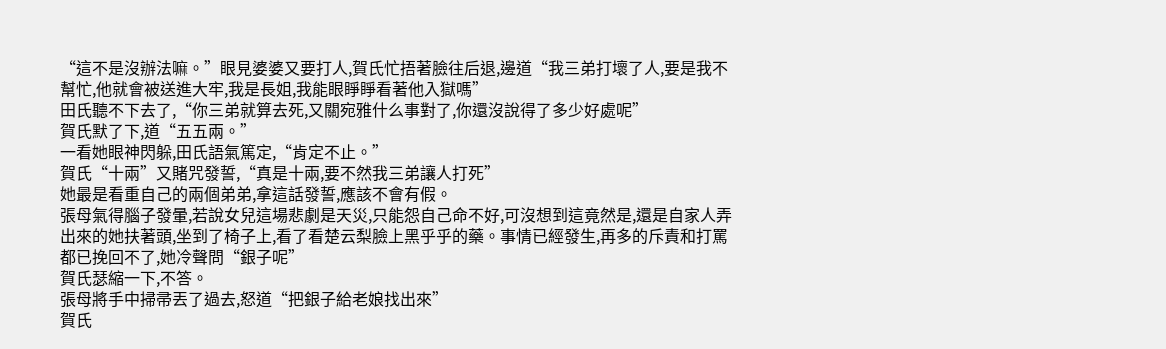“這不是沒辦法嘛。”眼見婆婆又要打人,賀氏忙捂著臉往后退,邊道“我三弟打壞了人,要是我不幫忙,他就會被送進大牢,我是長姐,我能眼睜睜看著他入獄嗎”
田氏聽不下去了,“你三弟就算去死,又關宛雅什么事對了,你還沒說得了多少好處呢”
賀氏默了下,道“五五兩。”
一看她眼神閃躲,田氏語氣篤定,“肯定不止。”
賀氏“十兩”又賭咒發誓,“真是十兩,要不然我三弟讓人打死”
她最是看重自己的兩個弟弟,拿這話發誓,應該不會有假。
張母氣得腦子發暈,若說女兒這場悲劇是天災,只能怨自己命不好,可沒想到這竟然是,還是自家人弄出來的她扶著頭,坐到了椅子上,看了看楚云梨臉上黑乎乎的藥。事情已經發生,再多的斥責和打罵都已挽回不了,她冷聲問“銀子呢”
賀氏瑟縮一下,不答。
張母將手中掃帚丟了過去,怒道“把銀子給老娘找出來”
賀氏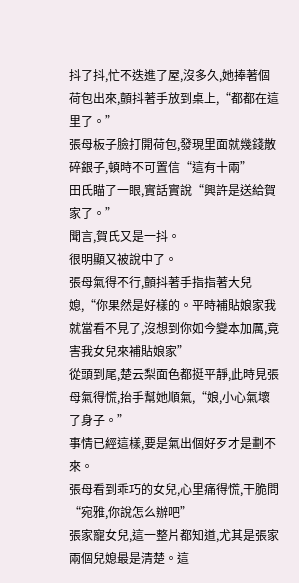抖了抖,忙不迭進了屋,沒多久,她捧著個荷包出來,顫抖著手放到桌上,“都都在這里了。”
張母板子臉打開荷包,發現里面就幾錢散碎銀子,頓時不可置信“這有十兩”
田氏瞄了一眼,實話實說“興許是送給賀家了。”
聞言,賀氏又是一抖。
很明顯又被說中了。
張母氣得不行,顫抖著手指指著大兒媳,“你果然是好樣的。平時補貼娘家我就當看不見了,沒想到你如今變本加厲,竟害我女兒來補貼娘家”
從頭到尾,楚云梨面色都挺平靜,此時見張母氣得慌,抬手幫她順氣,“娘,小心氣壞了身子。”
事情已經這樣,要是氣出個好歹才是劃不來。
張母看到乖巧的女兒,心里痛得慌,干脆問“宛雅,你說怎么辦吧”
張家寵女兒,這一整片都知道,尤其是張家兩個兒媳最是清楚。這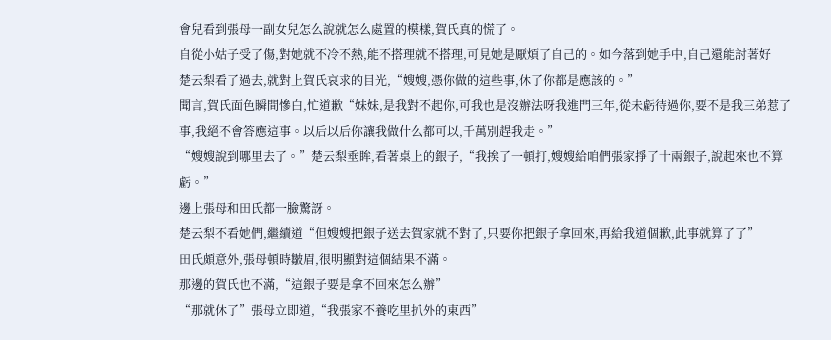會兒看到張母一副女兒怎么說就怎么處置的模樣,賀氏真的慌了。
自從小姑子受了傷,對她就不冷不熱,能不搭理就不搭理,可見她是厭煩了自己的。如今落到她手中,自己還能討著好
楚云梨看了過去,就對上賀氏哀求的目光,“嫂嫂,憑你做的這些事,休了你都是應該的。”
聞言,賀氏面色瞬間慘白,忙道歉“妹妹,是我對不起你,可我也是沒辦法呀我進門三年,從未虧待過你,要不是我三弟惹了事,我絕不會答應這事。以后以后你讓我做什么都可以,千萬別趕我走。”
“嫂嫂說到哪里去了。”楚云梨垂眸,看著桌上的銀子,“我挨了一頓打,嫂嫂給咱們張家掙了十兩銀子,說起來也不算虧。”
邊上張母和田氏都一臉驚訝。
楚云梨不看她們,繼續道“但嫂嫂把銀子送去賀家就不對了,只要你把銀子拿回來,再給我道個歉,此事就算了了”
田氏頗意外,張母頓時皺眉,很明顯對這個結果不滿。
那邊的賀氏也不滿,“這銀子要是拿不回來怎么辦”
“那就休了”張母立即道,“我張家不養吃里扒外的東西”